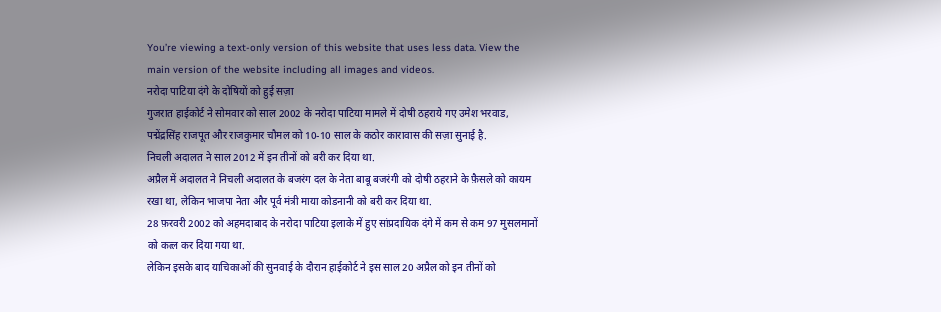You’re viewing a text-only version of this website that uses less data. View the main version of the website including all images and videos.
नरोदा पाटिया दंगे के दोषियों को हुई सज़ा
गुजरात हाईकोर्ट ने सोमवार को साल 2002 के नरोदा पाटिया मामले में दोषी ठहराये गए उमेश भरवाड, पद्मेंद्रसिंह राजपूत और राजकुमार चौमल को 10-10 साल के कठोर कारावास की सज़ा सुनाई है.
निचली अदालत ने साल 2012 में इन तीनों को बरी कर दिया था.
अप्रैल में अदालत ने निचली अदालत के बजरंग दल के नेता बाबू बजरंगी को दोषी ठहराने के फ़ैसले को कायम रखा था, लेकिन भाजपा नेता और पूर्व मंत्री माया कोडनानी को बरी कर दिया था.
28 फ़रवरी 2002 को अहमदाबाद के नरोदा पाटिया इलाके में हुए सांप्रदायिक दंगे में कम से कम 97 मुसलमानों को कत्ल कर दिया गया था.
लेकिन इसके बाद याचिकाओं की सुनवाई के दौरान हाईकोर्ट ने इस साल 20 अप्रैल को इन तीनों को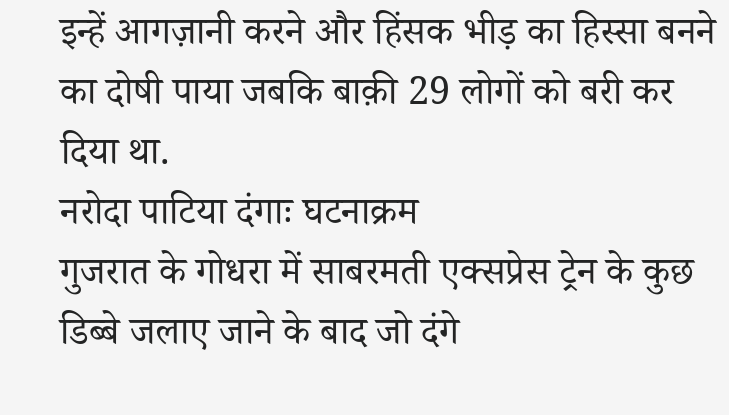इन्हें आगज़ानी करने और हिंसक भीड़ का हिस्सा बनने का दोषी पाया जबकि बाक़ी 29 लोगों को बरी कर दिया था.
नरोदा पाटिया दंगाः घटनाक्रम
गुजरात के गोधरा में साबरमती एक्सप्रेस ट्रेन के कुछ डिब्बे जलाए जाने के बाद जो दंगे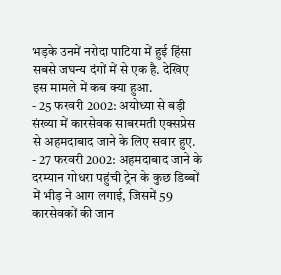भड़के उनमें नरोदा पाटिया में हुई हिंसा सबसे जघन्य दंगों में से एक है. देखिए इस मामले में कब क्या हुआ.
- 25 फरवरी 2002: अयोध्या से बड़ी संख्या में कारसेवक साबरमती एक्सप्रेस से अहमदाबाद जाने के लिए सवार हुए.
- 27 फरवरी 2002: अहमदाबाद जाने के दरम्यान गोधरा पहुंची ट्रेन के कुछ डिब्बों में भीड़ ने आग लगाई, जिसमें 59 कारसेवकों की जान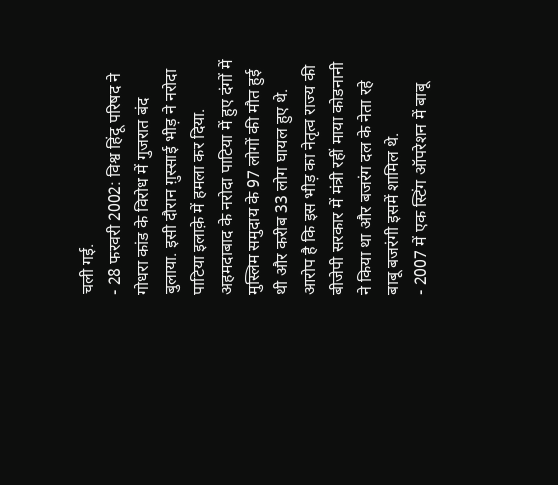चली गई.
- 28 फरवरी 2002: विश्व हिंदू परिषद ने गोधरा कांड के विरोध में गुजरात बंद बुलाया. इसी दौरान ग़ुस्साई भीड़ ने नरोदा पाटिया इलाक़े में हमला कर दिया. अहमदाबाद के नरोदा पाटिया में हुए दंगों में मुस्लिम समुदाय के 97 लोगों की मौत हुई थी और करीब 33 लोग घायल हुए थे. आरोप है कि इस भीड़ का नेतृत्व राज्य की बीजेपी सरकार में मंत्री रहीं माया कोडनानी ने किया था और बजरंग दल के नेता रहे बाबू बजरंगी इसमें शामिल थे.
- 2007 में एक स्टिंग ऑपरेशन में बाबू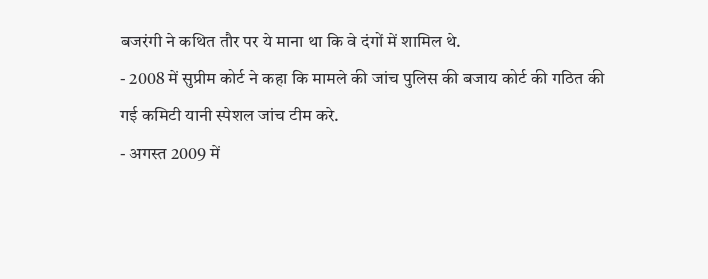बजरंगी ने कथित तौर पर ये माना था कि वे दंगों में शामिल थे.
- 2008 में सुप्रीम कोर्ट ने कहा कि मामले की जांच पुलिस की बजाय कोर्ट की गठित की गई कमिटी यानी स्पेशल जांच टीम करे.
- अगस्त 2009 में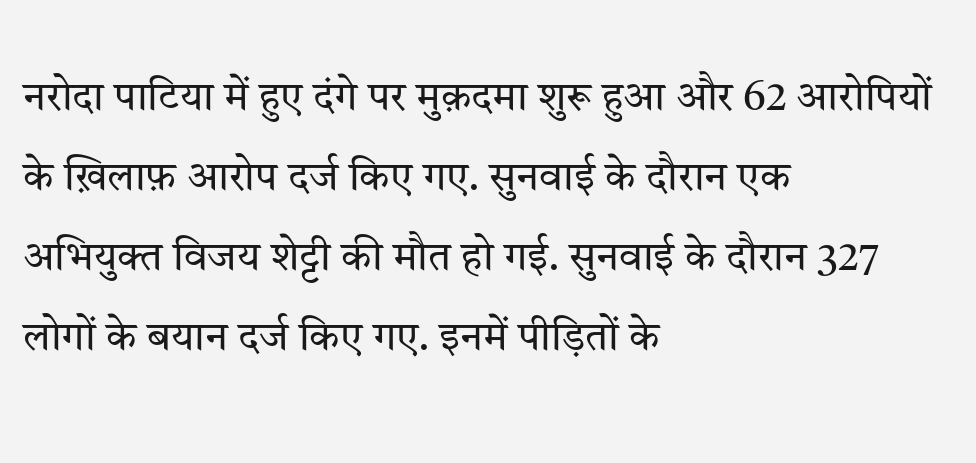नरोदा पाटिया में हुए दंगे पर मुक़दमा शुरू हुआ और 62 आरोपियों के ख़िलाफ़ आरोप दर्ज किए गए. सुनवाई के दौरान एक अभियुक्त विजय शेट्टी की मौत हो गई. सुनवाई के दौरान 327 लोगों के बयान दर्ज किए गए. इनमें पीड़ितों के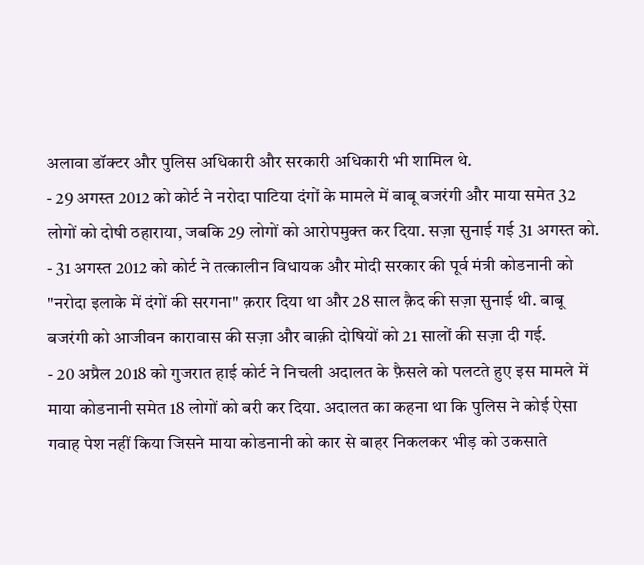अलावा डॉक्टर और पुलिस अधिकारी और सरकारी अधिकारी भी शामिल थे.
- 29 अगस्त 2012 को कोर्ट ने नरोदा पाटिया दंगों के मामले में बाबू बजरंगी और माया समेत 32 लोगों को दोषी ठहाराया, जबकि 29 लोगों को आरोपमुक्त कर दिया. सज़ा सुनाई गई 31 अगस्त को.
- 31 अगस्त 2012 को कोर्ट ने तत्कालीन विधायक और मोदी सरकार की पूर्व मंत्री कोडनानी को "नरोदा इलाके में दंगों की सरगना" क़रार दिया था और 28 साल क़ैद की सज़ा सुनाई थी. बाबू बजरंगी को आजीवन कारावास की सज़ा और बाक़ी दोषियों को 21 सालों की सज़ा दी गई.
- 20 अप्रैल 2018 को गुजरात हाई कोर्ट ने निचली अदालत के फ़ैसले को पलटते हुए इस मामले में माया कोडनानी समेत 18 लोगों को बरी कर दिया. अदालत का कहना था कि पुलिस ने कोई ऐसा गवाह पेश नहीं किया जिसने माया कोडनानी को कार से बाहर निकलकर भीड़ को उकसाते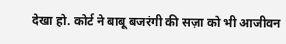देखा हो. कोर्ट ने बाबू बजरंगी की सज़ा को भी आजीवन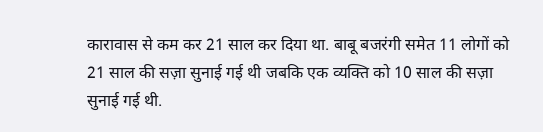कारावास से कम कर 21 साल कर दिया था. बाबू बजरंगी समेत 11 लोगों को 21 साल की सज़ा सुनाई गई थी जबकि एक व्यक्ति को 10 साल की सज़ा सुनाई गई थी.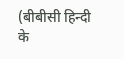(बीबीसी हिन्दी के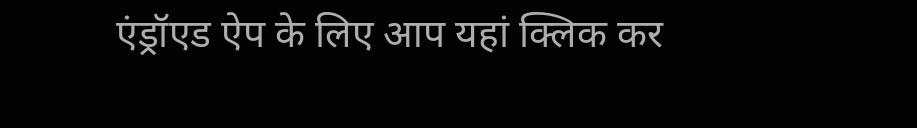एंड्रॉएड ऐप के लिए आप यहां क्लिक कर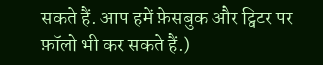सकते हैं. आप हमें फ़ेसबुक और ट्विटर पर फ़ॉलो भी कर सकते हैं.)